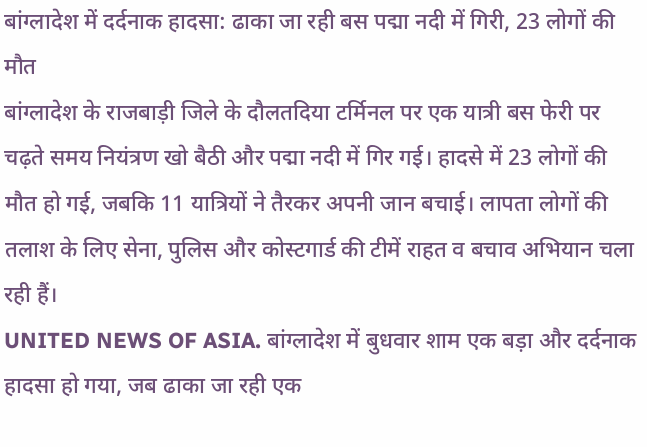बांग्लादेश में दर्दनाक हादसा: ढाका जा रही बस पद्मा नदी में गिरी, 23 लोगों की मौत
बांग्लादेश के राजबाड़ी जिले के दौलतदिया टर्मिनल पर एक यात्री बस फेरी पर चढ़ते समय नियंत्रण खो बैठी और पद्मा नदी में गिर गई। हादसे में 23 लोगों की मौत हो गई, जबकि 11 यात्रियों ने तैरकर अपनी जान बचाई। लापता लोगों की तलाश के लिए सेना, पुलिस और कोस्टगार्ड की टीमें राहत व बचाव अभियान चला रही हैं।
UNITED NEWS OF ASIA. बांग्लादेश में बुधवार शाम एक बड़ा और दर्दनाक हादसा हो गया, जब ढाका जा रही एक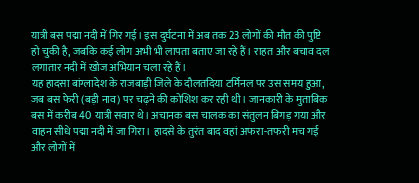यात्री बस पद्मा नदी में गिर गई। इस दुर्घटना में अब तक 23 लोगों की मौत की पुष्टि हो चुकी है, जबकि कई लोग अभी भी लापता बताए जा रहे हैं। राहत और बचाव दल लगातार नदी में खोज अभियान चला रहे हैं।
यह हादसा बांग्लादेश के राजबाड़ी जिले के दौलतदिया टर्मिनल पर उस समय हुआ, जब बस फेरी (बड़ी नाव) पर चढ़ने की कोशिश कर रही थी। जानकारी के मुताबिक बस में करीब 40 यात्री सवार थे। अचानक बस चालक का संतुलन बिगड़ गया और वाहन सीधे पद्मा नदी में जा गिरा। हादसे के तुरंत बाद वहां अफरा-तफरी मच गई और लोगों में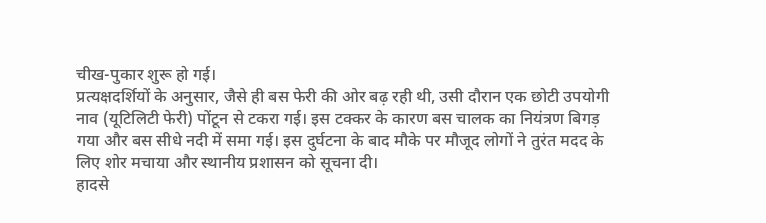चीख-पुकार शुरू हो गई।
प्रत्यक्षदर्शियों के अनुसार, जैसे ही बस फेरी की ओर बढ़ रही थी, उसी दौरान एक छोटी उपयोगी नाव (यूटिलिटी फेरी) पोंटून से टकरा गई। इस टक्कर के कारण बस चालक का नियंत्रण बिगड़ गया और बस सीधे नदी में समा गई। इस दुर्घटना के बाद मौके पर मौजूद लोगों ने तुरंत मदद के लिए शोर मचाया और स्थानीय प्रशासन को सूचना दी।
हादसे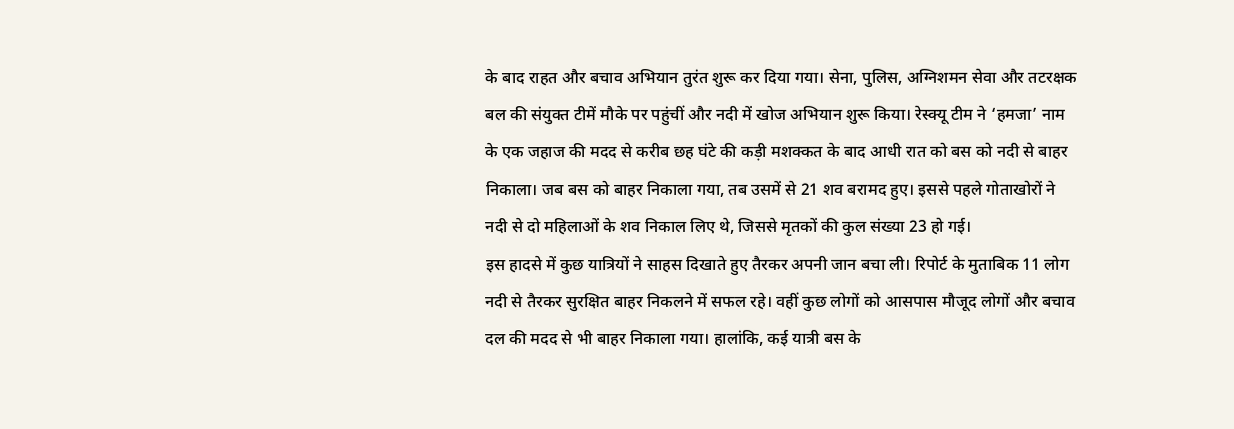के बाद राहत और बचाव अभियान तुरंत शुरू कर दिया गया। सेना, पुलिस, अग्निशमन सेवा और तटरक्षक बल की संयुक्त टीमें मौके पर पहुंचीं और नदी में खोज अभियान शुरू किया। रेस्क्यू टीम ने ‘हमजा’ नाम के एक जहाज की मदद से करीब छह घंटे की कड़ी मशक्कत के बाद आधी रात को बस को नदी से बाहर निकाला। जब बस को बाहर निकाला गया, तब उसमें से 21 शव बरामद हुए। इससे पहले गोताखोरों ने नदी से दो महिलाओं के शव निकाल लिए थे, जिससे मृतकों की कुल संख्या 23 हो गई।
इस हादसे में कुछ यात्रियों ने साहस दिखाते हुए तैरकर अपनी जान बचा ली। रिपोर्ट के मुताबिक 11 लोग नदी से तैरकर सुरक्षित बाहर निकलने में सफल रहे। वहीं कुछ लोगों को आसपास मौजूद लोगों और बचाव दल की मदद से भी बाहर निकाला गया। हालांकि, कई यात्री बस के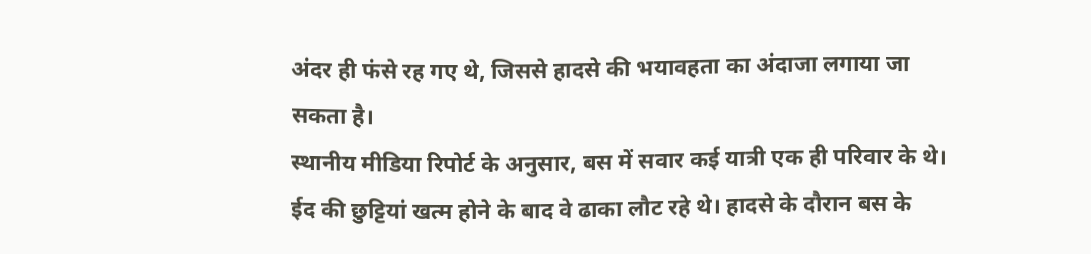अंदर ही फंसे रह गए थे, जिससे हादसे की भयावहता का अंदाजा लगाया जा सकता है।
स्थानीय मीडिया रिपोर्ट के अनुसार, बस में सवार कई यात्री एक ही परिवार के थे। ईद की छुट्टियां खत्म होने के बाद वे ढाका लौट रहे थे। हादसे के दौरान बस के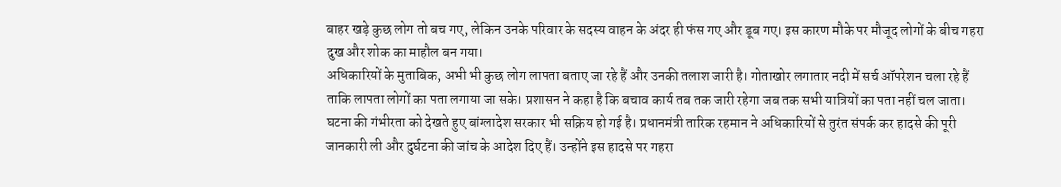बाहर खड़े कुछ लोग तो बच गए, लेकिन उनके परिवार के सदस्य वाहन के अंदर ही फंस गए और डूब गए। इस कारण मौके पर मौजूद लोगों के बीच गहरा दुख और शोक का माहौल बन गया।
अधिकारियों के मुताबिक, अभी भी कुछ लोग लापता बताए जा रहे हैं और उनकी तलाश जारी है। गोताखोर लगातार नदी में सर्च ऑपरेशन चला रहे हैं ताकि लापता लोगों का पता लगाया जा सके। प्रशासन ने कहा है कि बचाव कार्य तब तक जारी रहेगा जब तक सभी यात्रियों का पता नहीं चल जाता।
घटना की गंभीरता को देखते हुए बांग्लादेश सरकार भी सक्रिय हो गई है। प्रधानमंत्री तारिक रहमान ने अधिकारियों से तुरंत संपर्क कर हादसे की पूरी जानकारी ली और दुर्घटना की जांच के आदेश दिए हैं। उन्होंने इस हादसे पर गहरा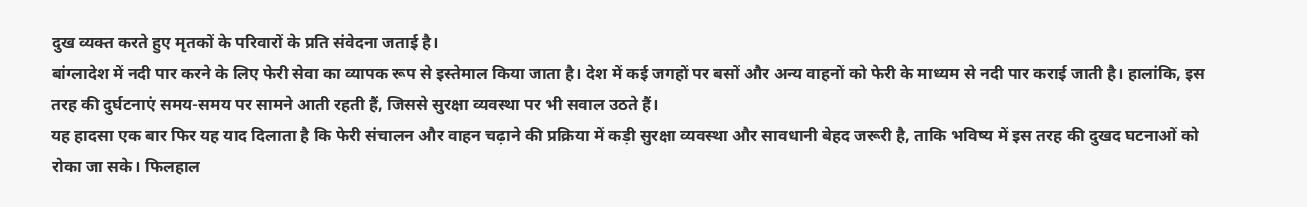दुख व्यक्त करते हुए मृतकों के परिवारों के प्रति संवेदना जताई है।
बांग्लादेश में नदी पार करने के लिए फेरी सेवा का व्यापक रूप से इस्तेमाल किया जाता है। देश में कई जगहों पर बसों और अन्य वाहनों को फेरी के माध्यम से नदी पार कराई जाती है। हालांकि, इस तरह की दुर्घटनाएं समय-समय पर सामने आती रहती हैं, जिससे सुरक्षा व्यवस्था पर भी सवाल उठते हैं।
यह हादसा एक बार फिर यह याद दिलाता है कि फेरी संचालन और वाहन चढ़ाने की प्रक्रिया में कड़ी सुरक्षा व्यवस्था और सावधानी बेहद जरूरी है, ताकि भविष्य में इस तरह की दुखद घटनाओं को रोका जा सके। फिलहाल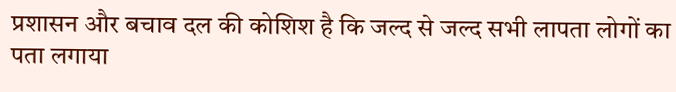प्रशासन और बचाव दल की कोशिश है कि जल्द से जल्द सभी लापता लोगों का पता लगाया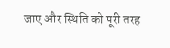जाए और स्थिति को पूरी तरह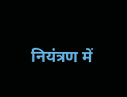नियंत्रण में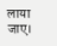लाया जाए।